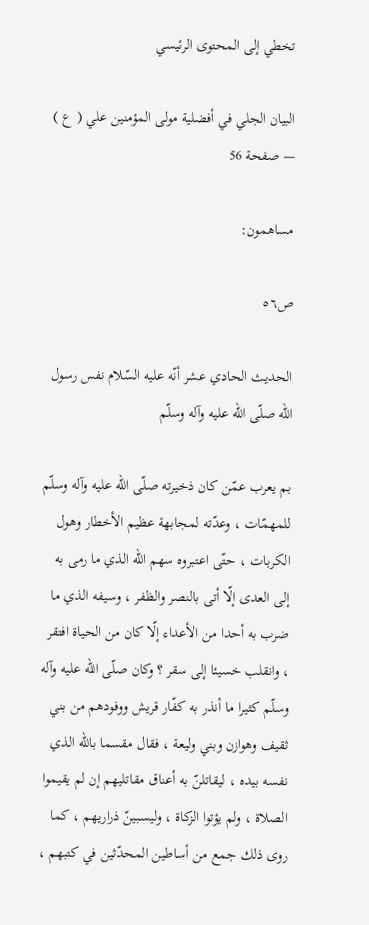تخطي إلى المحتوى الرئيسي

البيان الجلي في أفضلية مولى المؤمنين علي ( ع ) — صفحة 56

مساهمون:

ص٥٦

الحديث الحادي عشر أنّه عليه السّلام نفس رسول اللّه صلّى اللّه عليه وآله وسلّم

بم يعرب عمّن كان ذخيرته صلّى اللّه عليه وآله وسلّم للمهمّات ، وعدّته لمجابهة عظيم الأخطار وهول الكربات ، حتّى اعتبروه سهم اللّه الذي ما رمى به إلى العدى إلّا أتى بالنصر والظفر ، وسيفه الذي ما ضرب به أحدا من الأعداء إلّا كان من الحياة افتقر ، وانقلب خسيئا إلى سقر ؟ وكان صلّى اللّه عليه وآله وسلّم كثيرا ما أنذر به كفّار قريش ووفودهم من بني ثقيف وهوازن وبني وليعة ، فقال مقسما باللّه الذي نفسه بيده ، ليقاتلنّ به أعناق مقاتليهم إن لم يقيموا الصلاة ، ولم يؤتوا الزكاة ، وليسبينّ ذراريهم ، كما روى ذلك جمع من أساطين المحدّثين في كتبهم ،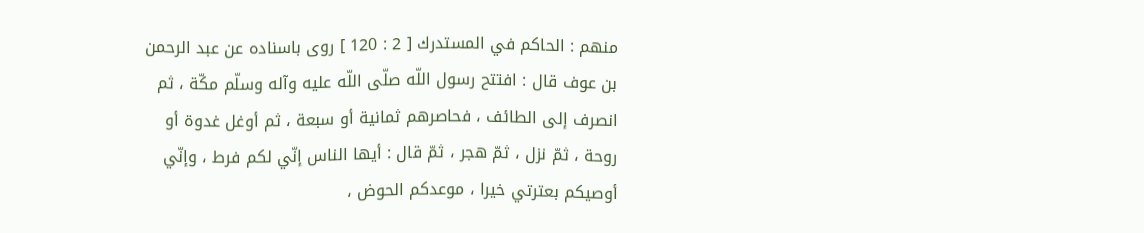منهم : الحاكم في المستدرك [ 2 : 120 ] روى باسناده عن عبد الرحمن بن عوف قال : افتتح رسول اللّه صلّى اللّه عليه وآله وسلّم مكّة ، ثم انصرف إلى الطائف ، فحاصرهم ثمانية أو سبعة ، ثم أوغل غدوة أو روحة ، ثمّ نزل ، ثمّ هجر ، ثمّ قال : أيها الناس إنّي لكم فرط ، وإنّي أوصيكم بعترتي خيرا ، موعدكم الحوض ،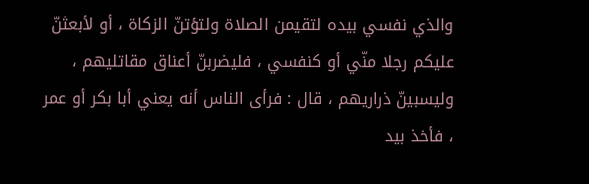والذي نفسي بيده لتقيمن الصلاة ولتؤتنّ الزكاة ، أو لأبعثنّ عليكم رجلا منّي أو كنفسي ، فليضربنّ أعناق مقاتليهم ، وليسبينّ ذراريهم ، قال : فرأى الناس أنه يعني أبا بكر أو عمر ، فأخذ بيد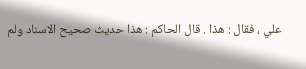علي ، فقال : هذا . قال الحاكم : هذا حديث صحيح الاسناد ولم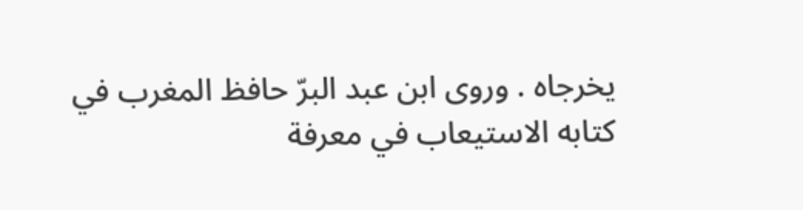يخرجاه . وروى ابن عبد البرّ حافظ المغرب في كتابه الاستيعاب في معرفة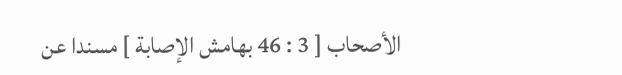الأصحاب [ 3 : 46 بهامش الإصابة ] مسندا عن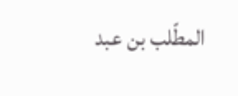المطّلب بن عبد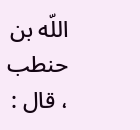اللّه بن حنطب ، قال :